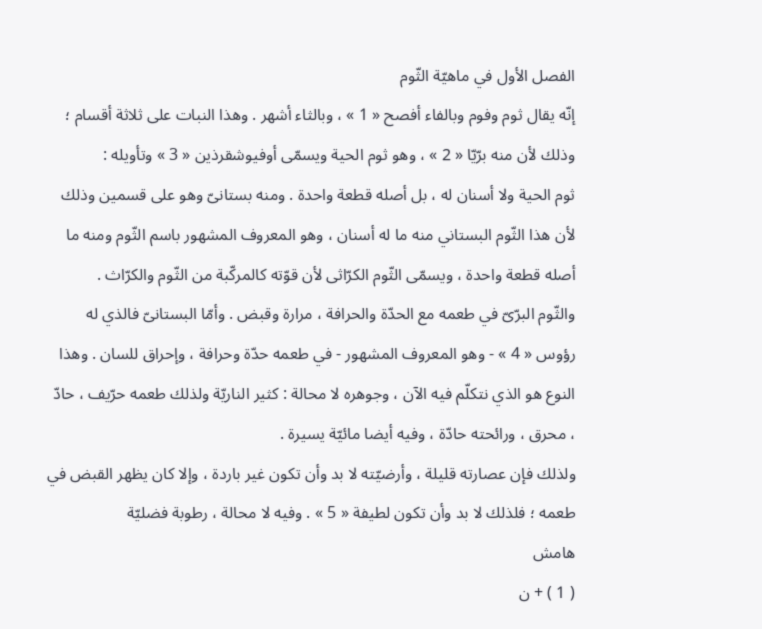الفصل الأول في ماهيّة الثّوم
إنّه يقال ثوم وفوم وبالفاء أفصح « 1 » ، وبالثاء أشهر . وهذا النبات على ثلاثة أقسام ؛ وذلك لأن منه برّيّا « 2 » ، وهو ثوم الحية ويسمّى أوفيوشقرذين « 3 » وتأويله :
ثوم الحية ولا أسنان له ، بل أصله قطعة واحدة . ومنه بستانىّ وهو على قسمين وذلك لأن هذا الثّوم البستاني منه ما له أسنان ، وهو المعروف المشهور باسم الثّوم ومنه ما أصله قطعة واحدة ، ويسمّى الثّوم الكرّاثى لأن قوّته كالمركّبة من الثّوم والكرّاث .
والثّوم البرّىّ في طعمه مع الحدّة والحرافة ، مرارة وقبض . وأمّا البستانىّ فالذي له رؤوس « 4 » - وهو المعروف المشهور - في طعمه حدّة وحرافة ، وإحراق للسان . وهذا النوع هو الذي نتكلّم فيه الآن ، وجوهره لا محالة : كثير الناريّة ولذلك طعمه حرّيف ، حادّ ، محرق ، ورائحته حادّة ، وفيه أيضا مائيّة يسيرة .
ولذلك فإن عصارته قليلة ، وأرضيّته لا بد وأن تكون غير باردة ، وإلا كان يظهر القبض في طعمه ؛ فلذلك لا بد وأن تكون لطيفة « 5 » . وفيه لا محالة ، رطوبة فضليّة
هامش
( 1 ) + ن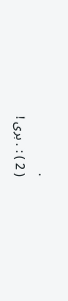.
( 2 ) : . برى !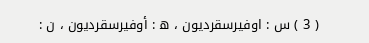( 3 ) س : اوفيرسقرديون ، ه : أوفيرسقرديون ، ن :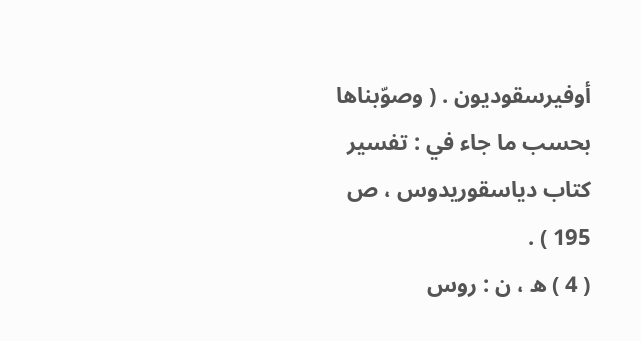أوفيرسقوديون . ( وصوّبناها بحسب ما جاء في : تفسير كتاب دياسقوريدوس ، ص 195 ) .
( 4 ) ه ، ن : روس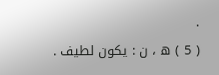.
( 5 ) ه ، ن : يكون لطيف .